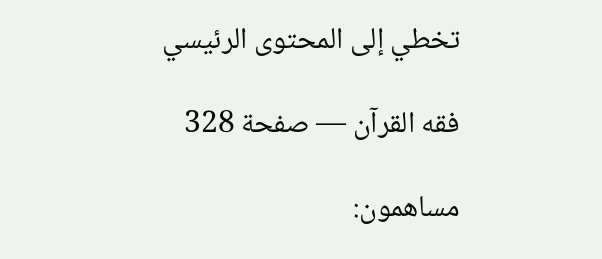تخطي إلى المحتوى الرئيسي

فقه القرآن — صفحة 328

مساهمون: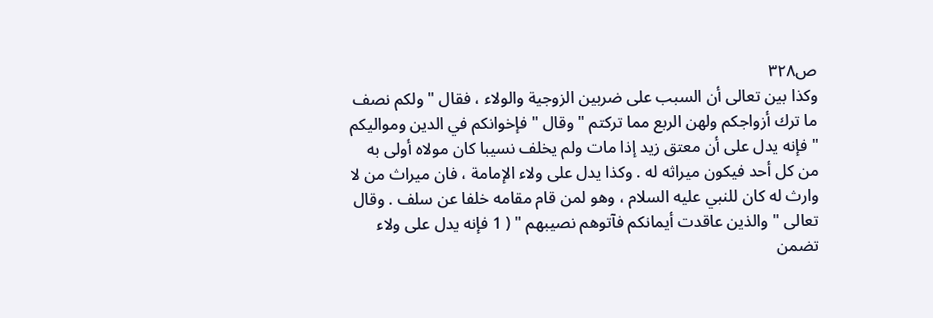ص٣٢٨
وكذا بين تعالى أن السبب على ضربين الزوجية والولاء ، فقال " ولكم نصف ما ترك أزواجكم ولهن الربع مما تركتم " وقال " فإخوانكم في الدين ومواليكم " فإنه يدل على أن معتق زيد إذا مات ولم يخلف نسيبا كان مولاه أولى به من كل أحد فيكون ميراثه له . وكذا يدل على ولاء الإمامة ، فان ميراث من لا وارث له كان للنبي عليه السلام ، وهو لمن قام مقامه خلفا عن سلف . وقال تعالى " والذين عاقدت أيمانكم فآتوهم نصيبهم " ( 1 فإنه يدل على ولاء تضمن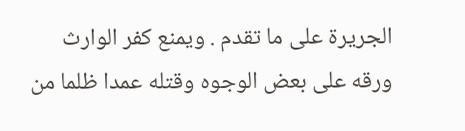الجريرة على ما تقدم . ويمنع كفر الوارث ورقه على بعض الوجوه وقتله عمدا ظلما من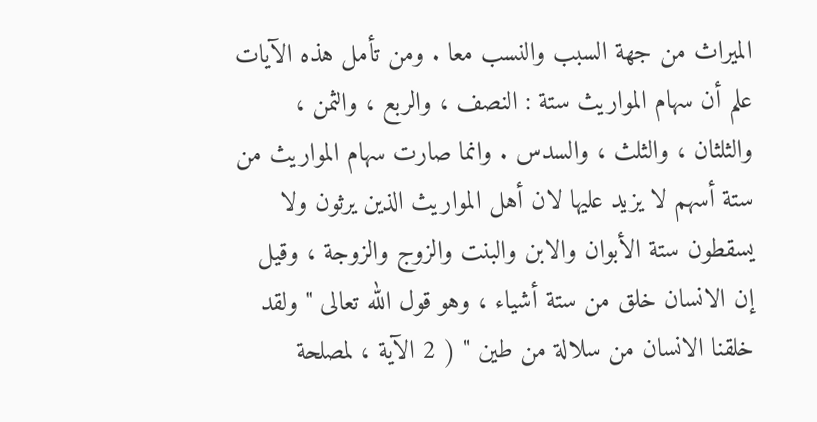الميراث من جهة السبب والنسب معا . ومن تأمل هذه الآيات علم أن سهام المواريث ستة : النصف ، والربع ، والثمن ، والثلثان ، والثلث ، والسدس . وانما صارت سهام المواريث من ستة أسهم لا يزيد عليها لان أهل المواريث الذين يرثون ولا يسقطون ستة الأبوان والابن والبنت والزوج والزوجة ، وقيل إن الانسان خلق من ستة أشياء ، وهو قول الله تعالى " ولقد خلقنا الانسان من سلالة من طين " ( 2 الآية ، لمصلحة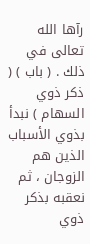رآها الله تعالى في ذلك . ( باب ) ( ذكر ذوي السهام ) نبدأ بذوي الأسباب الذين هم الزوجان ، ثم نعقبه بذكر ذوي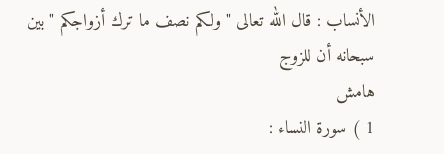الأنساب : قال الله تعالى " ولكم نصف ما ترك أزواجكم " بين سبحانه أن للزوج
هامش
1 ) سورة النساء :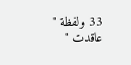33 ولفظة " عاقدت "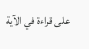على قراءة في الآية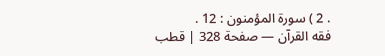. 2 ) سورة المؤمنون : 12 .
فقه القرآن — صفحة 328 | قطب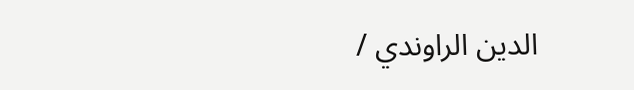الدين الراوندي /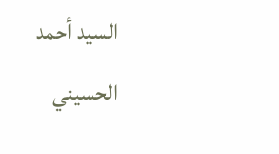السيد أحمد الحسيني